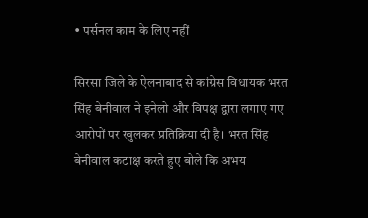• पर्सनल काम के लिए नहीं

सिरसा जिले के ऐलनाबाद से कांग्रेस विधायक भरत सिंह बेनीवाल ने इनेलो और विपक्ष द्वारा लगाए गए आरोपों पर खुलकर प्रतिक्रिया दी है। भरत सिंह बेनीवाल कटाक्ष करते हुए बोले कि अभय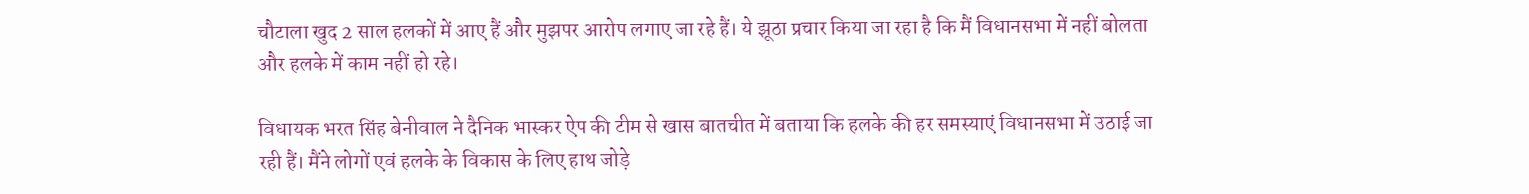चौटाला खुद 2 साल हलकों में आए हैं और मुझपर आरोप लगाए जा रहे हैं। ये झूठा प्रचार किया जा रहा है कि मैं विधानसभा में नहीं बोलता और हलके में काम नहीं हो रहे।

विधायक भरत सिंह बेनीवाल ने दैनिक भास्कर ऐप की टीम से खास बातचीत में बताया कि हलके की हर समस्याएं विधानसभा में उठाई जा रही हैं। मैंने लोगों एवं हलके के विकास के लिए हाथ जोड़े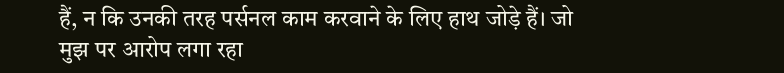हैं, न कि उनकी तरह पर्सनल काम करवाने के लिए हाथ जोड़े हैं। जो मुझ पर आरोप लगा रहा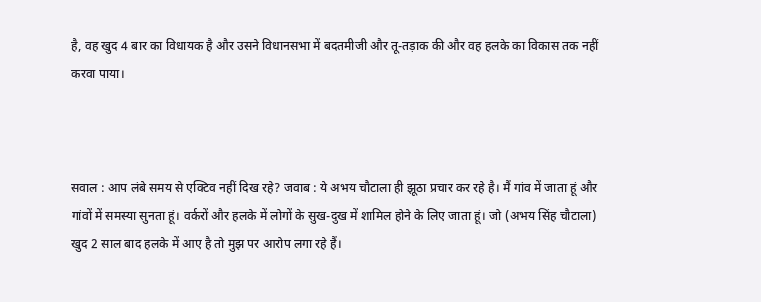है, वह खुद 4 बार का विधायक है और उसने विधानसभा में बदतमीजी और तू-तड़ाक की और वह हलके का विकास तक नहीं करवा पाया।



सवाल : आप लंबे समय से एक्टिव नहीं दिख रहे? जवाब : ये अभय चौटाला ही झूठा प्रचार कर रहे है। मैं गांव में जाता हूं और गांवों में समस्या सुनता हूं। वर्करों और हलके में लोगों के सुख-दुख में शामिल होने के लिए जाता हूं। जो (अभय सिंह चौटाला) खुद 2 साल बाद हलके में आए है तो मुझ पर आरोप लगा रहे हैं।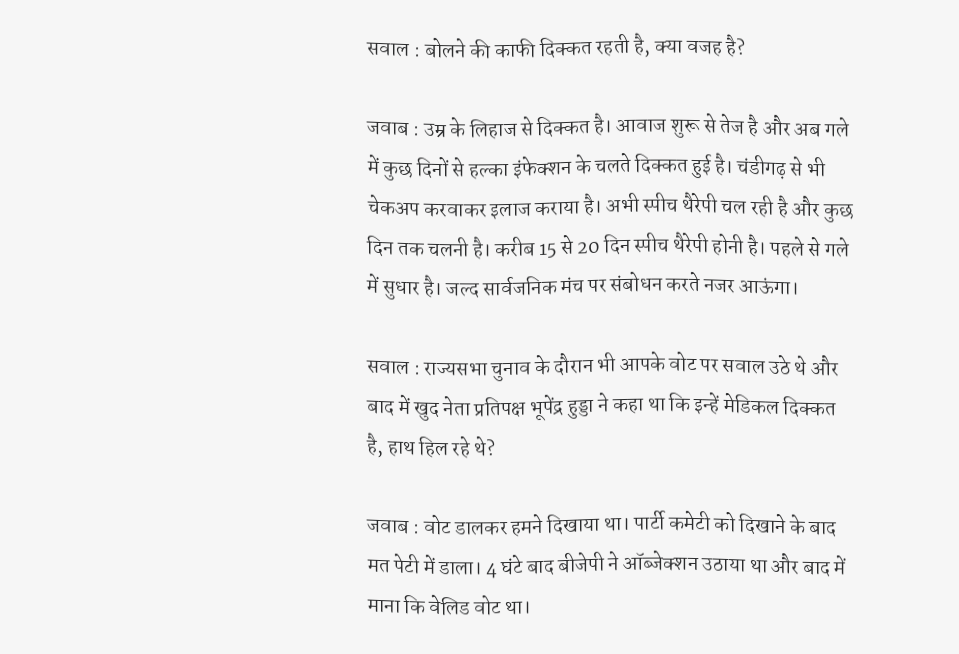सवाल : बोलने की काफी दिक्कत रहती है, क्या वजह है?

जवाब : उम्र के लिहाज से दिक्कत है। आवाज शुरू से तेज है और अब गले में कुछ दिनों से हल्का इंफेक्शन के चलते दिक्कत हुई है। चंडीगढ़ से भी चेकअप करवाकर इलाज कराया है। अभी स्पीच थैरेपी चल रही है और कुछ दिन तक चलनी है। करीब 15 से 20 दिन स्पीच थैरेपी होनी है। पहले से गले में सुधार है। जल्द सार्वजनिक मंच पर संबोधन करते नजर आऊंगा।

सवाल : राज्यसभा चुनाव के दौरान भी आपके वोट पर सवाल उठे थे और बाद में खुद नेता प्रतिपक्ष भूपेंद्र हुड्डा ने कहा था कि इन्हें मेडिकल दिक्कत है, हाथ हिल रहे थे?

जवाब : वोट डालकर हमने दिखाया था। पार्टी कमेटी को दिखाने के बाद मत पेटी में डाला। 4 घंटे बाद बीजेपी ने ऑब्जेक्शन उठाया था और बाद में माना कि वेलिड वोट था।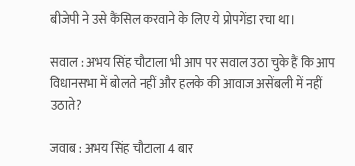बीजेपी ने उसे कैंसिल करवाने के लिए ये प्रोपगेंडा रचा था।

सवाल : अभय सिंह चौटाला भी आप पर सवाल उठा चुके हैं कि आप विधानसभा में बोलते नहीं और हलके की आवाज असेंबली में नहीं उठाते?

जवाब : अभय सिंह चौटाला 4 बार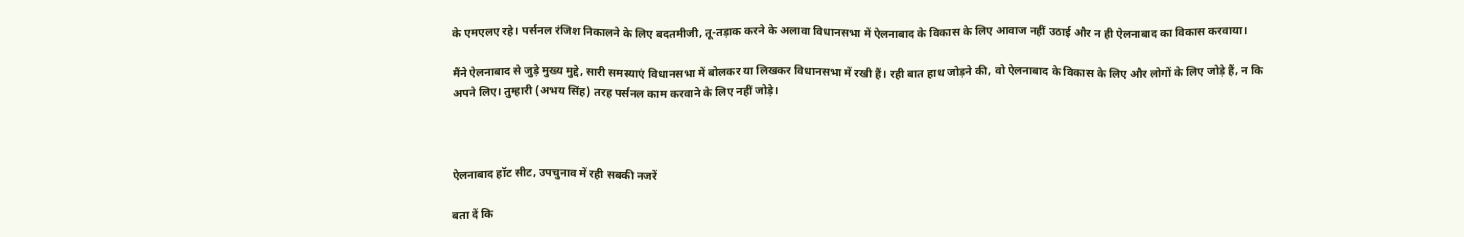के एमएलए रहे। पर्सनल रंजिश निकालने के लिए बदतमीजी, तू-तड़ाक करने के अलावा विधानसभा में ऐलनाबाद के विकास के लिए आवाज नहीं उठाई और न ही ऐलनाबाद का विकास करवाया।

मैंने ऐलनाबाद से जुड़े मुख्य मुद्दे, सारी समस्याएं विधानसभा में बोलकर या लिखकर विधानसभा में रखी हैं। रही बात हाथ जोड़ने की, वो ऐलनाबाद के विकास के लिए और लोगों के लिए जोड़े हैं, न कि अपने लिए। तुम्हारी (अभय सिंह) तरह पर्सनल काम करवाने के लिए नहीं जोड़े।



ऐलनाबाद हॉट सीट, उपचुनाव में रही सबकी नजरें

बता दें कि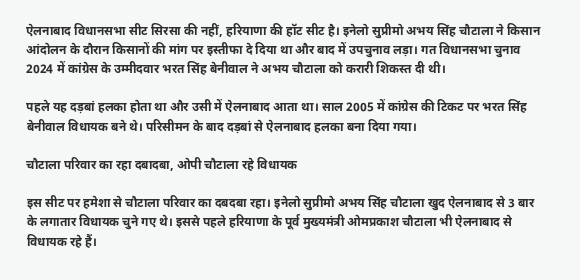ऐलनाबाद विधानसभा सीट सिरसा की नहीं, हरियाणा की हॉट सीट है। इनेलो सुप्रीमो अभय सिंह चौटाला ने किसान आंदोलन के दौरान किसानों की मांग पर इस्तीफा दे दिया था और बाद में उपचुनाव लड़ा। गत विधानसभा चुनाव 2024 में कांग्रेस के उम्मीदवार भरत सिंह बेनीवाल ने अभय चौटाला को करारी शिकस्त दी थी।

पहले यह दड़बां हलका होता था और उसी में ऐलनाबाद आता था। साल 2005 में कांग्रेस की टिकट पर भरत सिंह बेनीवाल विधायक बने थे। परिसीमन के बाद दड़बां से ऐलनाबाद हलका बना दिया गया।

चौटाला परिवार का रहा दबादबा, ओपी चौटाला रहे विधायक

इस सीट पर हमेशा से चौटाला परिवार का दबदबा रहा। इनेलो सुप्रीमो अभय सिंह चौटाला खुद ऐलनाबाद से 3 बार के लगातार विधायक चुने गए थे। इससे पहले हरियाणा के पूर्व मुख्यमंत्री ओमप्रकाश चौटाला भी ऐलनाबाद से विधायक रहे हैं।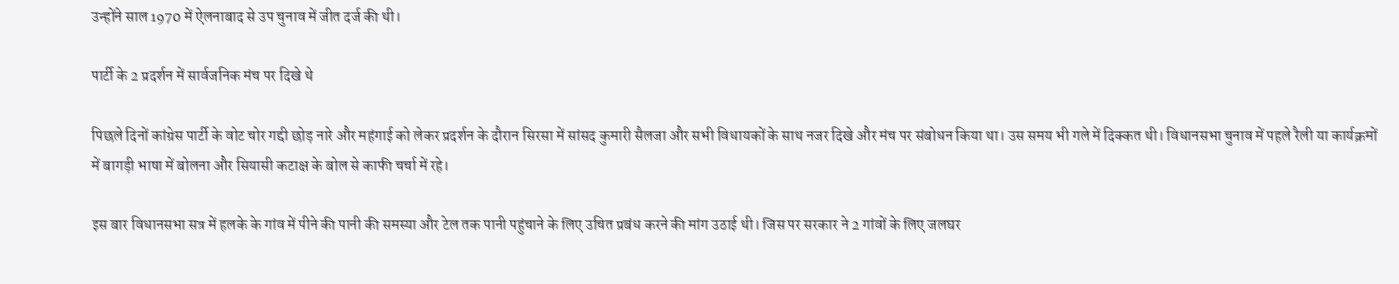उन्होंने साल 1970 में ऐलनाबाद से उप चुनाव में जीत दर्ज की थी।

पार्टी के 2 प्रदर्शन में सार्वजनिक मंच पर दिखे थे

पिछले दिनों कांग्रेस पार्टी के वोट चोर गद्दी छोड़ नारे और महंगाई को लेकर प्रदर्शन के दौरान सिरसा में सांसद कुमारी सैलजा और सभी विधायकों के साथ नजर दिखे और मंच पर संबोधन किया था। उस समय भी गले में दिक्कत थी। विधानसभा चुनाव में पहले रैली या कार्यक्रमों में बागड़ी भाषा में बोलना और सियासी कटाक्ष के बोल से काफी चर्चा में रहे।

इस बार विधानसभा सत्र में हलके के गांव में पीने की पानी की समस्या और टेल तक पानी पहुंचाने के लिए उचित प्रबंध करने की मांग उठाई थी। जिस पर सरकार ने 2 गांवों के लिए जलघर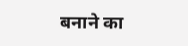बनाने का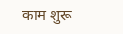काम शुरू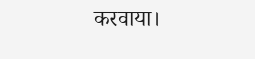करवाया।